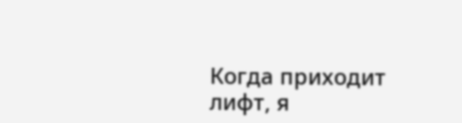Когда приходит лифт, я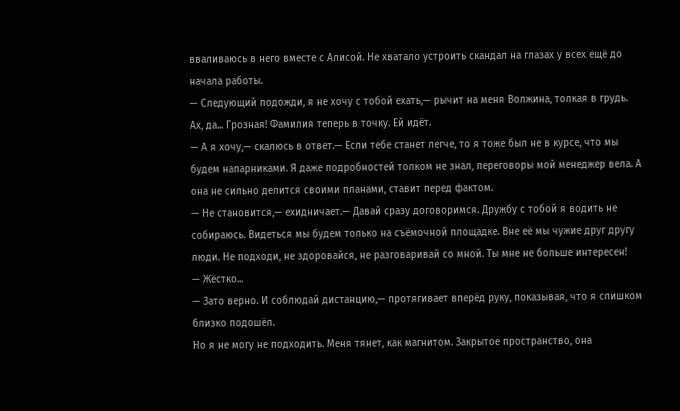вваливаюсь в него вместе с Алисой. Не хватало устроить скандал на глазах у всех ещё до начала работы.
— Следующий подожди, я не хочу с тобой ехать,— рычит на меня Волжина, толкая в грудь.
Ах, да... Грозная! Фамилия теперь в точку. Ей идёт.
— А я хочу,— скалюсь в ответ.— Если тебе станет легче, то я тоже был не в курсе, что мы будем напарниками. Я даже подробностей толком не знал, переговоры мой менеджер вела. А она не сильно делится своими планами, ставит перед фактом.
— Не становится,— ехидничает.— Давай сразу договоримся. Дружбу с тобой я водить не собираюсь. Видеться мы будем только на съёмочной площадке. Вне её мы чужие друг другу люди. Не подходи, не здоровайся, не разговаривай со мной. Ты мне не больше интересен!
— Жёстко...
— Зато верно. И соблюдай дистанцию,— протягивает вперёд руку, показывая, что я слишком близко подошёл.
Но я не могу не подходить. Меня тянет, как магнитом. Закрытое пространство, она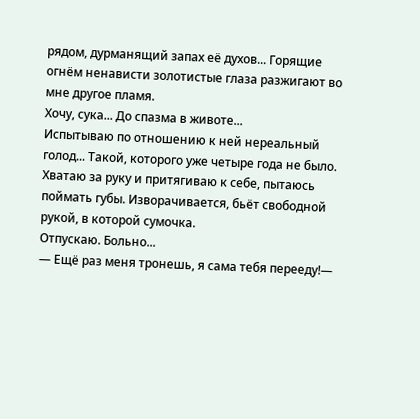рядом, дурманящий запах её духов... Горящие огнём ненависти золотистые глаза разжигают во мне другое пламя.
Хочу, сука... До спазма в животе...
Испытываю по отношению к ней нереальный голод... Такой, которого уже четыре года не было.
Хватаю за руку и притягиваю к себе, пытаюсь поймать губы. Изворачивается, бьёт свободной рукой, в которой сумочка.
Отпускаю. Больно...
— Ещё раз меня тронешь, я сама тебя перееду!—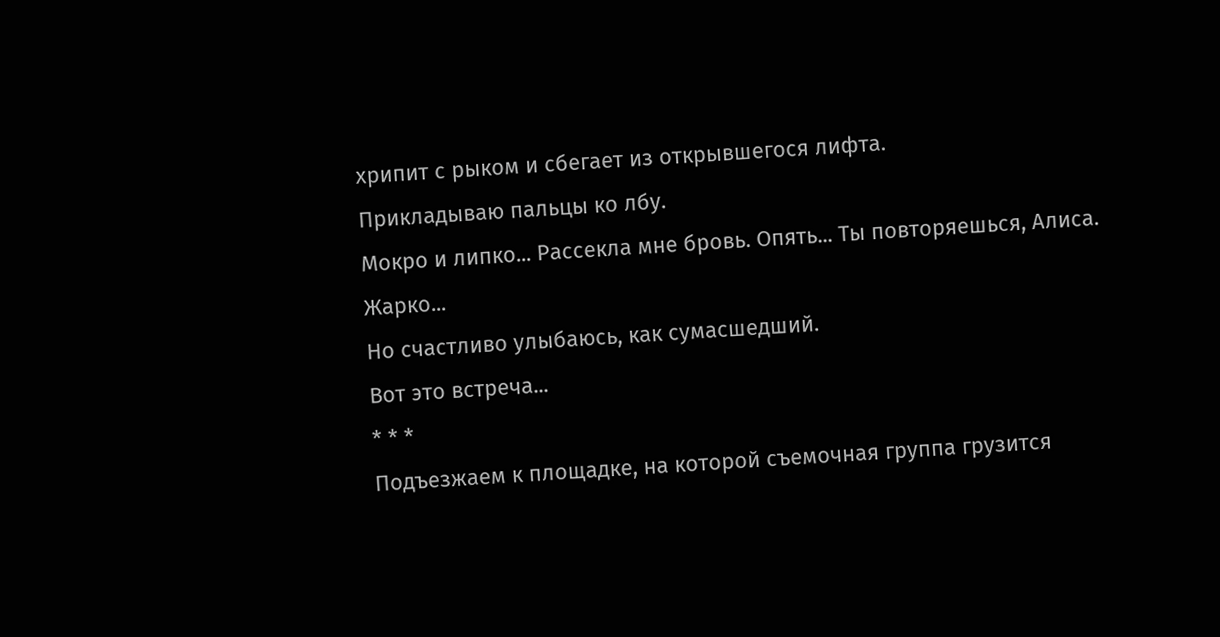хрипит с рыком и сбегает из открывшегося лифта.
Прикладываю пальцы ко лбу.
Мокро и липко... Рассекла мне бровь. Опять... Ты повторяешься, Алиса.
Жарко...
Но счастливо улыбаюсь, как сумасшедший.
Вот это встреча...
* * *
Подъезжаем к площадке, на которой съемочная группа грузится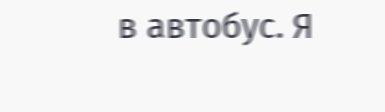в автобус. Я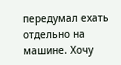передумал ехать отдельно на машине. Хочу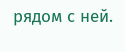рядом с ней.